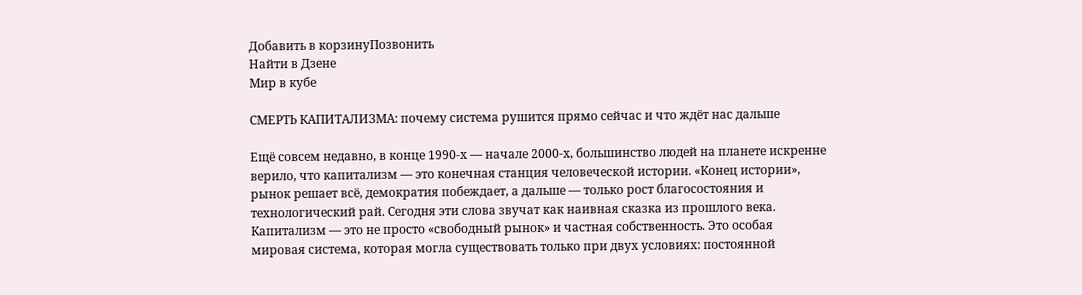Добавить в корзинуПозвонить
Найти в Дзене
Мир в кубе

СМЕРТЬ КАПИТАЛИЗМА: почему система рушится прямо сейчас и что ждёт нас дальше

Ещё совсем недавно, в конце 1990-х — начале 2000-х, большинство людей на планете искренне верило, что капитализм — это конечная станция человеческой истории. «Конец истории», рынок решает всё, демократия побеждает, а дальше — только рост благосостояния и технологический рай. Сегодня эти слова звучат как наивная сказка из прошлого века. Капитализм — это не просто «свободный рынок» и частная собственность. Это особая мировая система, которая могла существовать только при двух условиях: постоянной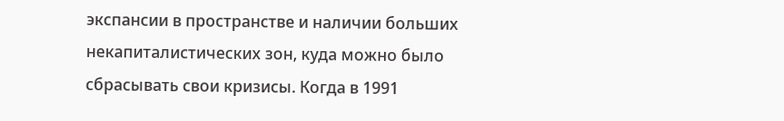экспансии в пространстве и наличии больших некапиталистических зон, куда можно было сбрасывать свои кризисы. Когда в 1991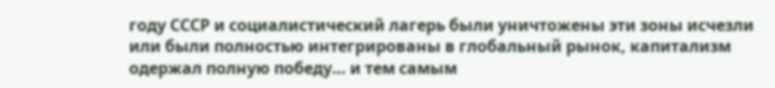году СССР и социалистический лагерь были уничтожены эти зоны исчезли или были полностью интегрированы в глобальный рынок, капитализм одержал полную победу… и тем самым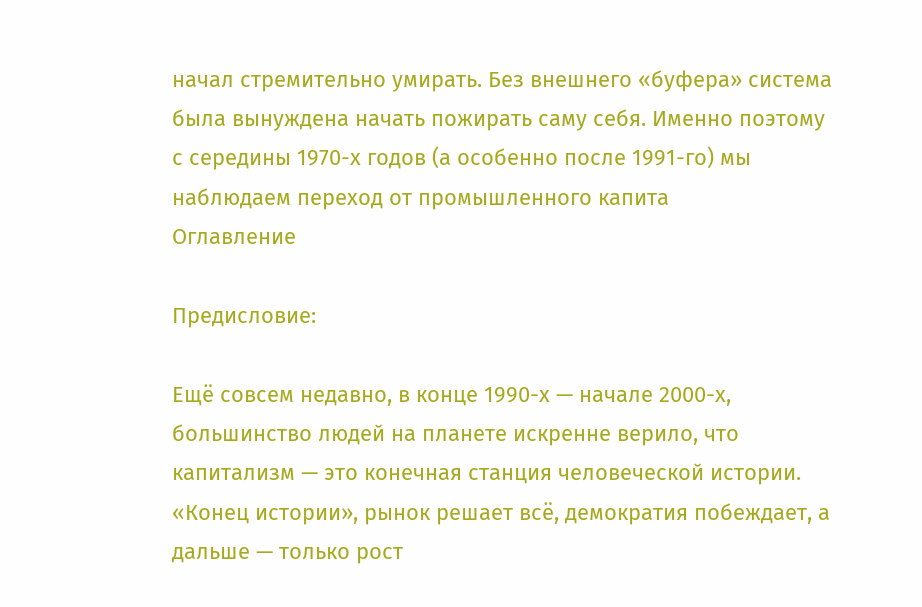начал стремительно умирать. Без внешнего «буфера» система была вынуждена начать пожирать саму себя. Именно поэтому с середины 1970-х годов (а особенно после 1991-го) мы наблюдаем переход от промышленного капита
Оглавление

Предисловие:

Ещё совсем недавно, в конце 1990-х — начале 2000-х, большинство людей на планете искренне верило, что капитализм — это конечная станция человеческой истории. «Конец истории», рынок решает всё, демократия побеждает, а дальше — только рост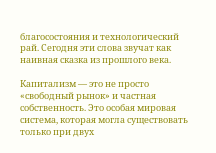благосостояния и технологический рай. Сегодня эти слова звучат как наивная сказка из прошлого века.

Капитализм — это не просто «свободный рынок» и частная собственность. Это особая мировая система, которая могла существовать только при двух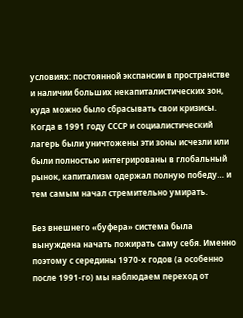условиях: постоянной экспансии в пространстве и наличии больших некапиталистических зон, куда можно было сбрасывать свои кризисы. Когда в 1991 году СССР и социалистический лагерь были уничтожены эти зоны исчезли или были полностью интегрированы в глобальный рынок, капитализм одержал полную победу… и тем самым начал стремительно умирать.

Без внешнего «буфера» система была вынуждена начать пожирать саму себя. Именно поэтому с середины 1970-х годов (а особенно после 1991-го) мы наблюдаем переход от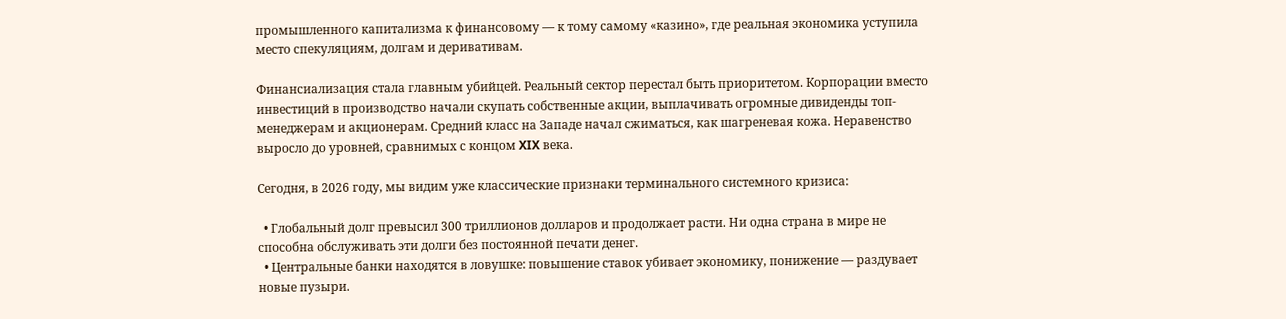промышленного капитализма к финансовому — к тому самому «казино», где реальная экономика уступила место спекуляциям, долгам и деривативам.

Финансиализация стала главным убийцей. Реальный сектор перестал быть приоритетом. Корпорации вместо инвестиций в производство начали скупать собственные акции, выплачивать огромные дивиденды топ-менеджерам и акционерам. Средний класс на Западе начал сжиматься, как шагреневая кожа. Неравенство выросло до уровней, сравнимых с концом XIX века.

Сегодня, в 2026 году, мы видим уже классические признаки терминального системного кризиса:

  • Глобальный долг превысил 300 триллионов долларов и продолжает расти. Ни одна страна в мире не способна обслуживать эти долги без постоянной печати денег.
  • Центральные банки находятся в ловушке: повышение ставок убивает экономику, понижение — раздувает новые пузыри.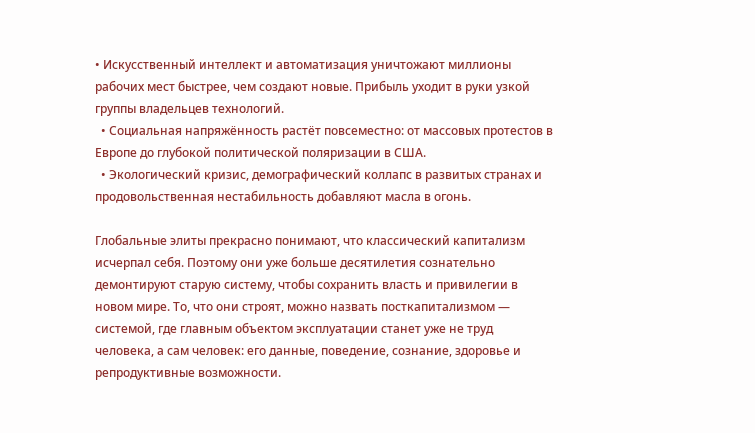• Искусственный интеллект и автоматизация уничтожают миллионы рабочих мест быстрее, чем создают новые. Прибыль уходит в руки узкой группы владельцев технологий.
  • Социальная напряжённость растёт повсеместно: от массовых протестов в Европе до глубокой политической поляризации в США.
  • Экологический кризис, демографический коллапс в развитых странах и продовольственная нестабильность добавляют масла в огонь.

Глобальные элиты прекрасно понимают, что классический капитализм исчерпал себя. Поэтому они уже больше десятилетия сознательно демонтируют старую систему, чтобы сохранить власть и привилегии в новом мире. То, что они строят, можно назвать посткапитализмом — системой, где главным объектом эксплуатации станет уже не труд человека, а сам человек: его данные, поведение, сознание, здоровье и репродуктивные возможности.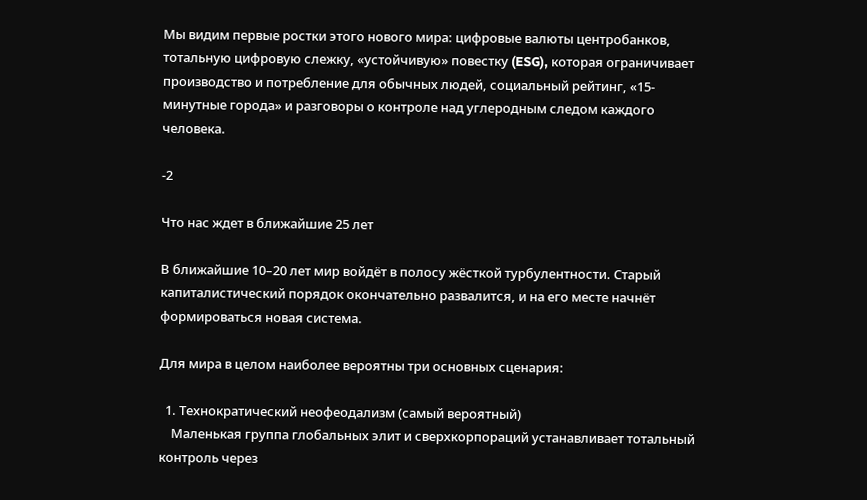Мы видим первые ростки этого нового мира: цифровые валюты центробанков, тотальную цифровую слежку, «устойчивую» повестку (ESG), которая ограничивает производство и потребление для обычных людей, социальный рейтинг, «15-минутные города» и разговоры о контроле над углеродным следом каждого человека.

-2

Что нас ждет в ближайшие 25 лет

В ближайшие 10–20 лет мир войдёт в полосу жёсткой турбулентности. Старый капиталистический порядок окончательно развалится, и на его месте начнёт формироваться новая система.

Для мира в целом наиболее вероятны три основных сценария:

  1. Технократический неофеодализм (самый вероятный)
    Маленькая группа глобальных элит и сверхкорпораций устанавливает тотальный контроль через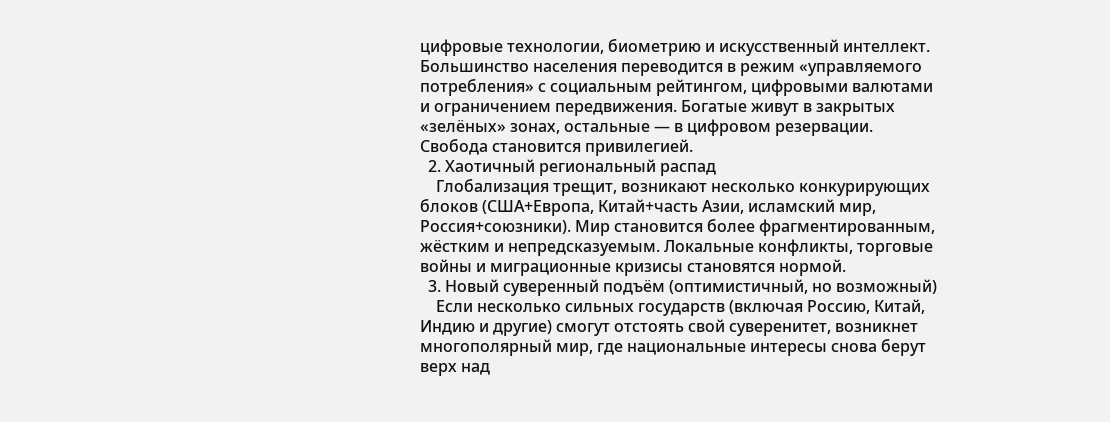цифровые технологии, биометрию и искусственный интеллект. Большинство населения переводится в режим «управляемого потребления» с социальным рейтингом, цифровыми валютами и ограничением передвижения. Богатые живут в закрытых «зелёных» зонах, остальные — в цифровом резервации. Свобода становится привилегией.
  2. Хаотичный региональный распад
    Глобализация трещит, возникают несколько конкурирующих блоков (США+Европа, Китай+часть Азии, исламский мир, Россия+союзники). Мир становится более фрагментированным, жёстким и непредсказуемым. Локальные конфликты, торговые войны и миграционные кризисы становятся нормой.
  3. Новый суверенный подъём (оптимистичный, но возможный)
    Если несколько сильных государств (включая Россию, Китай, Индию и другие) смогут отстоять свой суверенитет, возникнет многополярный мир, где национальные интересы снова берут верх над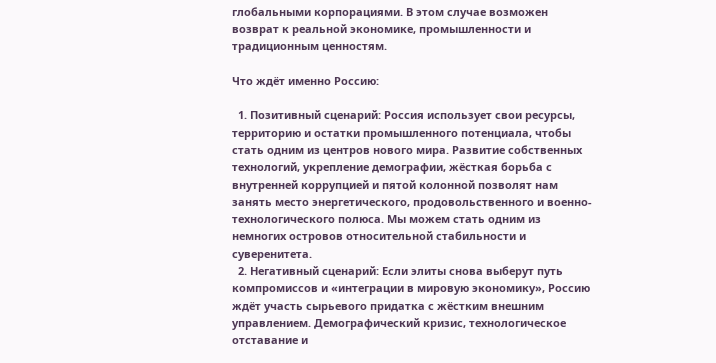глобальными корпорациями. В этом случае возможен возврат к реальной экономике, промышленности и традиционным ценностям.

Что ждёт именно Россию:

  1. Позитивный сценарий: Россия использует свои ресурсы, территорию и остатки промышленного потенциала, чтобы стать одним из центров нового мира. Развитие собственных технологий, укрепление демографии, жёсткая борьба с внутренней коррупцией и пятой колонной позволят нам занять место энергетического, продовольственного и военно-технологического полюса. Мы можем стать одним из немногих островов относительной стабильности и суверенитета.
  2. Негативный сценарий: Если элиты снова выберут путь компромиссов и «интеграции в мировую экономику», Россию ждёт участь сырьевого придатка с жёстким внешним управлением. Демографический кризис, технологическое отставание и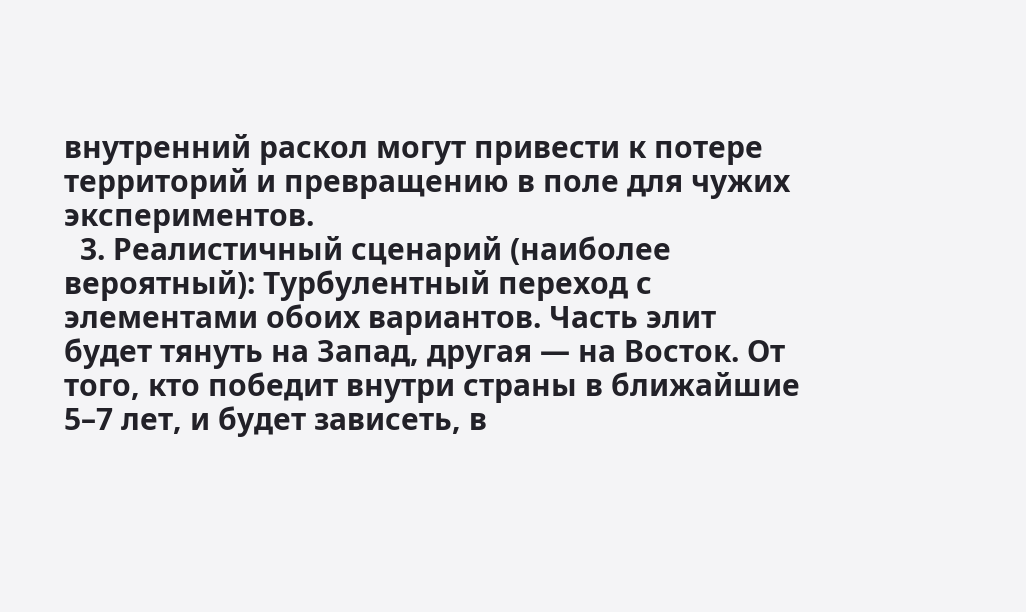внутренний раскол могут привести к потере территорий и превращению в поле для чужих экспериментов.
  3. Реалистичный сценарий (наиболее вероятный): Турбулентный переход с элементами обоих вариантов. Часть элит будет тянуть на Запад, другая — на Восток. От того, кто победит внутри страны в ближайшие 5–7 лет, и будет зависеть, в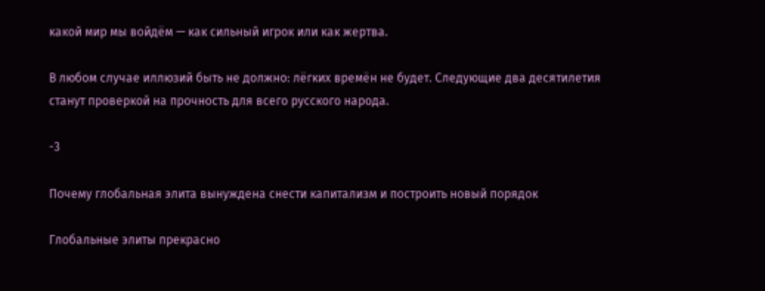какой мир мы войдём — как сильный игрок или как жертва.

В любом случае иллюзий быть не должно: лёгких времён не будет. Следующие два десятилетия станут проверкой на прочность для всего русского народа.

-3

Почему глобальная элита вынуждена снести капитализм и построить новый порядок

Глобальные элиты прекрасно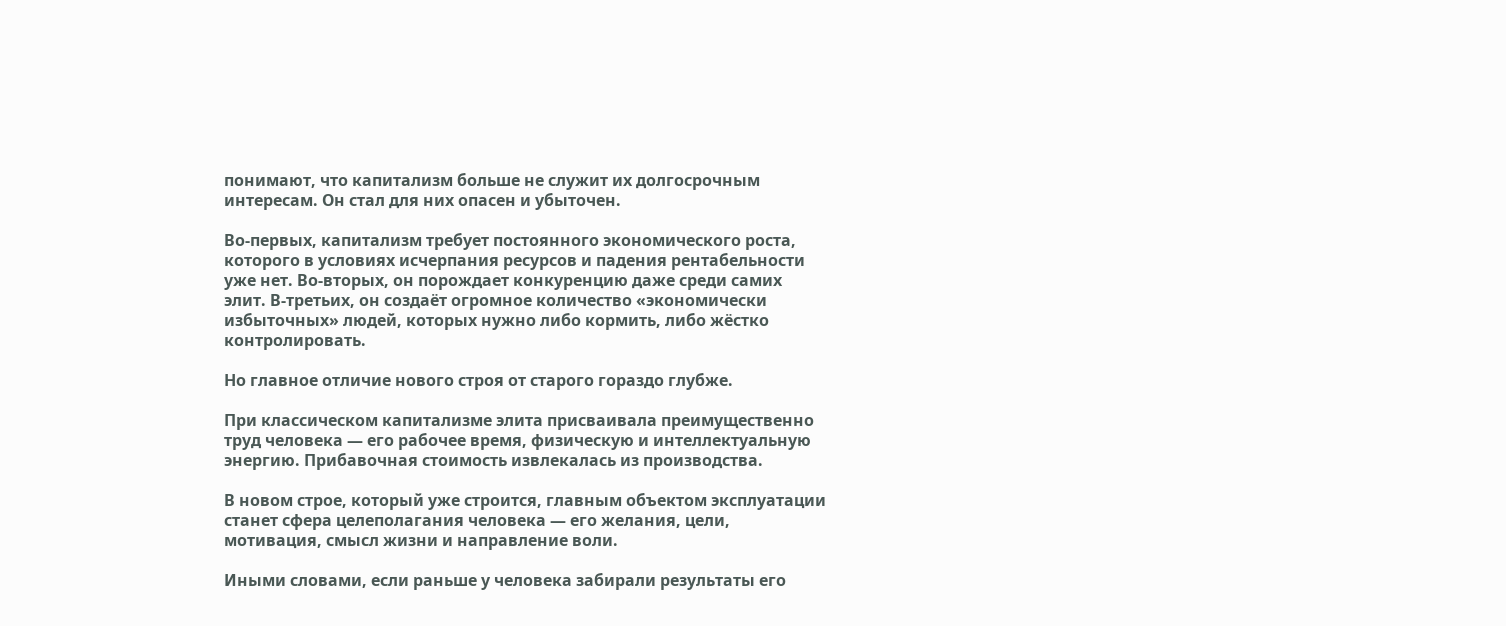понимают, что капитализм больше не служит их долгосрочным интересам. Он стал для них опасен и убыточен.

Во-первых, капитализм требует постоянного экономического роста, которого в условиях исчерпания ресурсов и падения рентабельности уже нет. Во-вторых, он порождает конкуренцию даже среди самих элит. В-третьих, он создаёт огромное количество «экономически избыточных» людей, которых нужно либо кормить, либо жёстко контролировать.

Но главное отличие нового строя от старого гораздо глубже.

При классическом капитализме элита присваивала преимущественно труд человека — его рабочее время, физическую и интеллектуальную энергию. Прибавочная стоимость извлекалась из производства.

В новом строе, который уже строится, главным объектом эксплуатации станет сфера целеполагания человека — его желания, цели, мотивация, смысл жизни и направление воли.

Иными словами, если раньше у человека забирали результаты его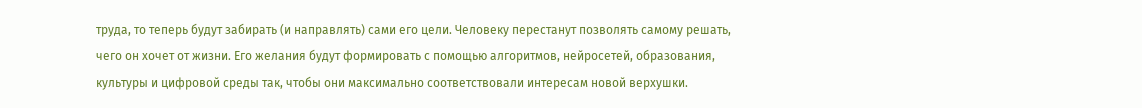труда, то теперь будут забирать (и направлять) сами его цели. Человеку перестанут позволять самому решать, чего он хочет от жизни. Его желания будут формировать с помощью алгоритмов, нейросетей, образования, культуры и цифровой среды так, чтобы они максимально соответствовали интересам новой верхушки.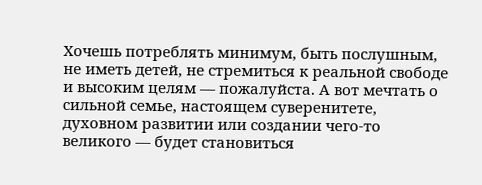Хочешь потреблять минимум, быть послушным, не иметь детей, не стремиться к реальной свободе и высоким целям — пожалуйста. А вот мечтать о сильной семье, настоящем суверенитете, духовном развитии или создании чего-то великого — будет становиться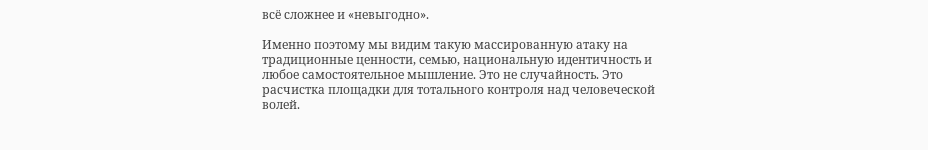всё сложнее и «невыгодно».

Именно поэтому мы видим такую массированную атаку на традиционные ценности, семью, национальную идентичность и любое самостоятельное мышление. Это не случайность. Это расчистка площадки для тотального контроля над человеческой волей.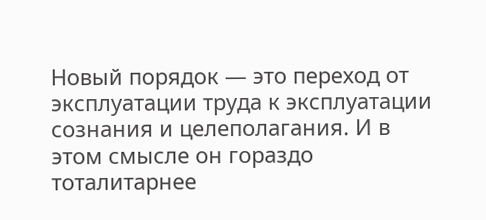Новый порядок — это переход от эксплуатации труда к эксплуатации сознания и целеполагания. И в этом смысле он гораздо тоталитарнее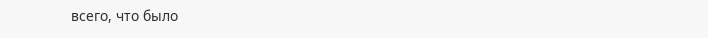всего, что было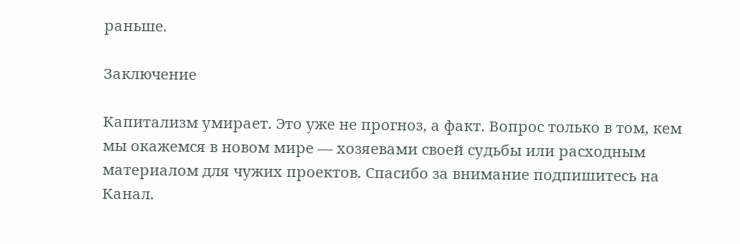раньше.

Заключение

Капитализм умирает. Это уже не прогноз, а факт. Вопрос только в том, кем мы окажемся в новом мире — хозяевами своей судьбы или расходным материалом для чужих проектов. Спасибо за внимание подпишитесь на Канал.